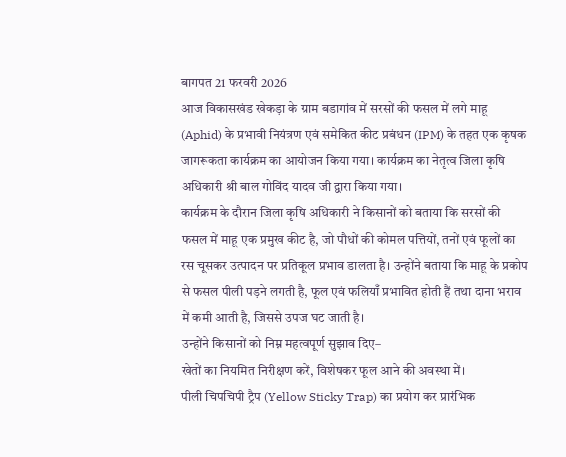बागपत 21 फरवरी 2026
आज विकासखंड खेकड़ा के ग्राम बडागांव में सरसों की फसल में लगे माहू (Aphid) के प्रभावी नियंत्रण एवं समेकित कीट प्रबंधन (IPM) के तहत एक कृषक जागरूकता कार्यक्रम का आयोजन किया गया। कार्यक्रम का नेतृत्व जिला कृषि अधिकारी श्री बाल गोविंद यादव जी द्वारा किया गया।
कार्यक्रम के दौरान जिला कृषि अधिकारी ने किसानों को बताया कि सरसों की फसल में माहू एक प्रमुख कीट है, जो पौधों की कोमल पत्तियों, तनों एवं फूलों का रस चूसकर उत्पादन पर प्रतिकूल प्रभाव डालता है। उन्होंने बताया कि माहू के प्रकोप से फसल पीली पड़ने लगती है, फूल एवं फलियाँ प्रभावित होती हैं तथा दाना भराव में कमी आती है, जिससे उपज घट जाती है।
उन्होंने किसानों को निम्न महत्वपूर्ण सुझाव दिए–
खेतों का नियमित निरीक्षण करें, विशेषकर फूल आने की अवस्था में।
पीली चिपचिपी ट्रैप (Yellow Sticky Trap) का प्रयोग कर प्रारंभिक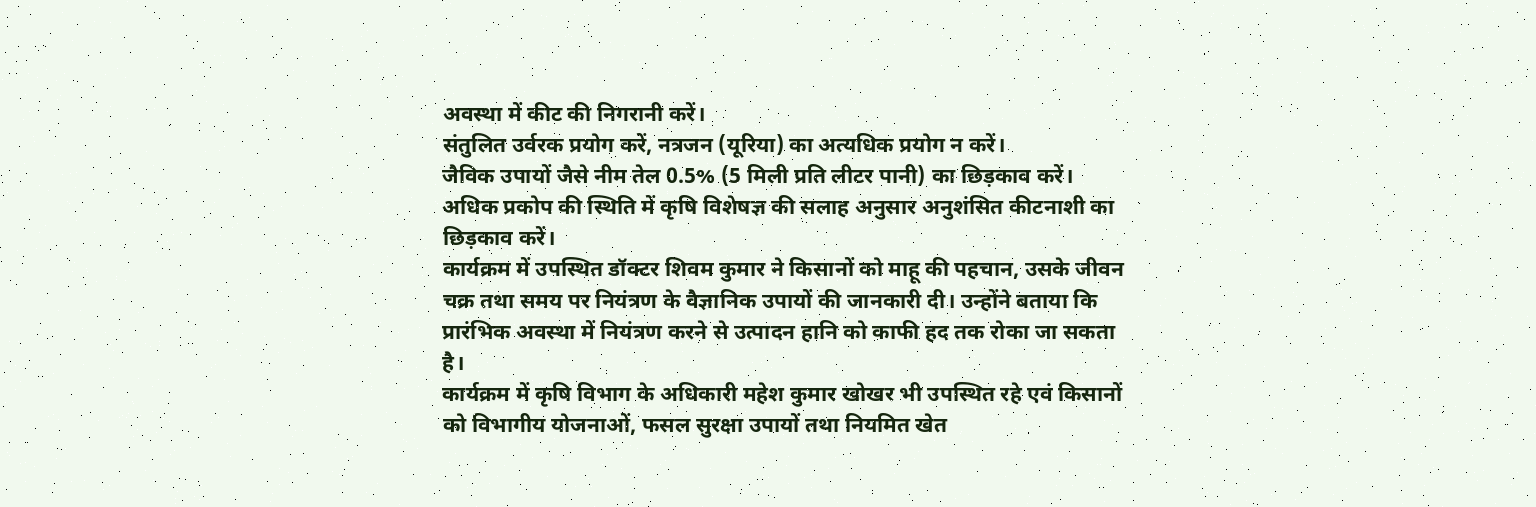अवस्था में कीट की निगरानी करें।
संतुलित उर्वरक प्रयोग करें, नत्रजन (यूरिया) का अत्यधिक प्रयोग न करें।
जैविक उपायों जैसे नीम तेल 0.5% (5 मिली प्रति लीटर पानी) का छिड़काव करें।
अधिक प्रकोप की स्थिति में कृषि विशेषज्ञ की सलाह अनुसार अनुशंसित कीटनाशी का छिड़काव करें।
कार्यक्रम में उपस्थित डॉक्टर शिवम कुमार ने किसानों को माहू की पहचान, उसके जीवन चक्र तथा समय पर नियंत्रण के वैज्ञानिक उपायों की जानकारी दी। उन्होंने बताया कि प्रारंभिक अवस्था में नियंत्रण करने से उत्पादन हानि को काफी हद तक रोका जा सकता है।
कार्यक्रम में कृषि विभाग के अधिकारी महेश कुमार खोखर भी उपस्थित रहे एवं किसानों को विभागीय योजनाओं, फसल सुरक्षा उपायों तथा नियमित खेत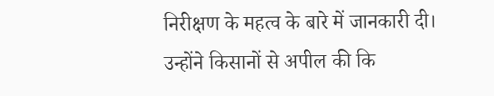निरीक्षण के महत्व के बारे में जानकारी दी। उन्होंने किसानों से अपील की कि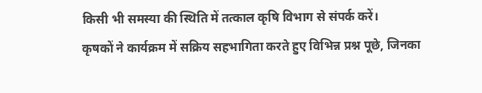किसी भी समस्या की स्थिति में तत्काल कृषि विभाग से संपर्क करें।
कृषकों ने कार्यक्रम में सक्रिय सहभागिता करते हुए विभिन्न प्रश्न पूछे, जिनका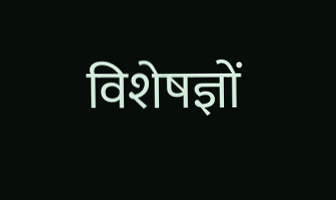विशेषज्ञों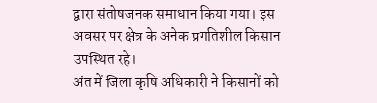द्वारा संतोषजनक समाधान किया गया। इस अवसर पर क्षेत्र के अनेक प्रगतिशील किसान उपस्थित रहे।
अंत में जिला कृषि अधिकारी ने किसानों को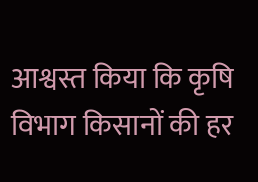आश्वस्त किया कि कृषि विभाग किसानों की हर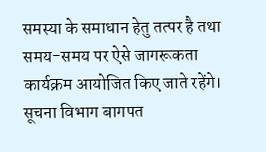समस्या के समाधान हेतु तत्पर है तथा समय-समय पर ऐसे जागरूकता कार्यक्रम आयोजित किए जाते रहेंगे।
सूचना विभाग बागपत